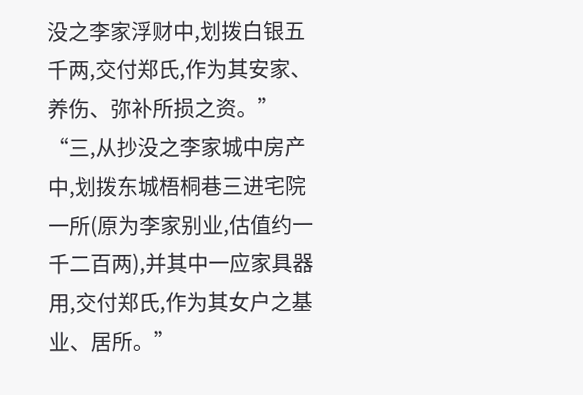没之李家浮财中,划拨白银五千两,交付郑氏,作为其安家、养伤、弥补所损之资。”
“三,从抄没之李家城中房产中,划拨东城梧桐巷三进宅院一所(原为李家别业,估值约一千二百两),并其中一应家具器用,交付郑氏,作为其女户之基业、居所。”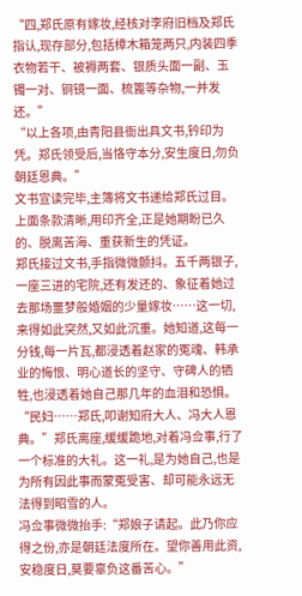“四,郑氏原有嫁妆,经核对李府旧档及郑氏指认,现存部分,包括樟木箱笼两只,内装四季衣物若干、被褥两套、银质头面一副、玉镯一对、铜镜一面、梳篦等杂物,一并发还。”
“以上各项,由青阳县衙出具文书,钤印为凭。郑氏领受后,当恪守本分,安生度日,勿负朝廷恩典。”
文书宣读完毕,主簿将文书递给郑氏过目。上面条款清晰,用印齐全,正是她期盼已久的、脱离苦海、重获新生的凭证。
郑氏接过文书,手指微微颤抖。五千两银子,一座三进的宅院,还有发还的、象征着她过去那场噩梦般婚姻的少量嫁妆……这一切,来得如此突然,又如此沉重。她知道,这每一分钱,每一片瓦,都浸透着赵家的冤魂、韩承业的悔恨、明心道长的坚守、守碑人的牺牲,也浸透着她自己那几年的血泪和恐惧。
“民妇……郑氏,叩谢知府大人、冯大人恩典。”郑氏离座,缓缓跪地,对着冯佥事,行了一个标准的大礼。这一礼,是为她自己,也是为所有因此事而蒙冤受害、却可能永远无法得到昭雪的人。
冯佥事微微抬手:“郑娘子请起。此乃你应得之份,亦是朝廷法度所在。望你善用此资,安稳度日,莫要辜负这番苦心。”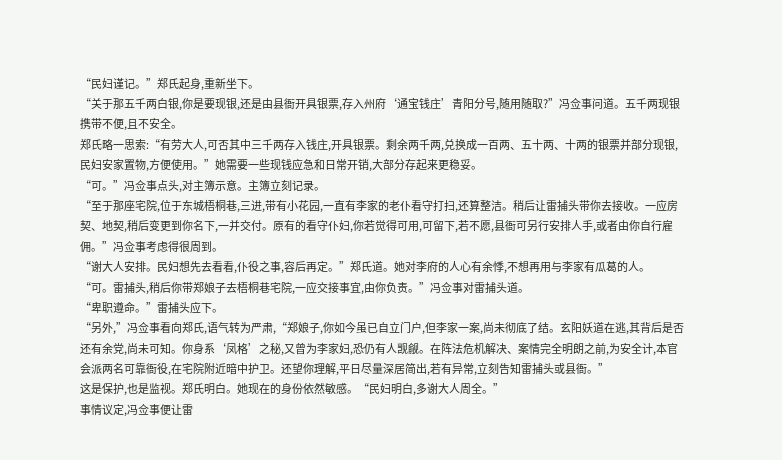“民妇谨记。”郑氏起身,重新坐下。
“关于那五千两白银,你是要现银,还是由县衙开具银票,存入州府‘通宝钱庄’青阳分号,随用随取?”冯佥事问道。五千两现银携带不便,且不安全。
郑氏略一思索:“有劳大人,可否其中三千两存入钱庄,开具银票。剩余两千两,兑换成一百两、五十两、十两的银票并部分现银,民妇安家置物,方便使用。”她需要一些现钱应急和日常开销,大部分存起来更稳妥。
“可。”冯佥事点头,对主簿示意。主簿立刻记录。
“至于那座宅院,位于东城梧桐巷,三进,带有小花园,一直有李家的老仆看守打扫,还算整洁。稍后让雷捕头带你去接收。一应房契、地契,稍后变更到你名下,一并交付。原有的看守仆妇,你若觉得可用,可留下,若不愿,县衙可另行安排人手,或者由你自行雇佣。”冯佥事考虑得很周到。
“谢大人安排。民妇想先去看看,仆役之事,容后再定。”郑氏道。她对李府的人心有余悸,不想再用与李家有瓜葛的人。
“可。雷捕头,稍后你带郑娘子去梧桐巷宅院,一应交接事宜,由你负责。”冯佥事对雷捕头道。
“卑职遵命。”雷捕头应下。
“另外,”冯佥事看向郑氏,语气转为严肃,“郑娘子,你如今虽已自立门户,但李家一案,尚未彻底了结。玄阳妖道在逃,其背后是否还有余党,尚未可知。你身系‘凤格’之秘,又曾为李家妇,恐仍有人觊觎。在阵法危机解决、案情完全明朗之前,为安全计,本官会派两名可靠衙役,在宅院附近暗中护卫。还望你理解,平日尽量深居简出,若有异常,立刻告知雷捕头或县衙。”
这是保护,也是监视。郑氏明白。她现在的身份依然敏感。“民妇明白,多谢大人周全。”
事情议定,冯佥事便让雷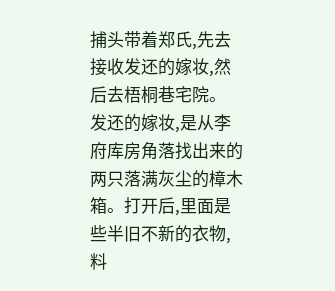捕头带着郑氏,先去接收发还的嫁妆,然后去梧桐巷宅院。
发还的嫁妆,是从李府库房角落找出来的两只落满灰尘的樟木箱。打开后,里面是些半旧不新的衣物,料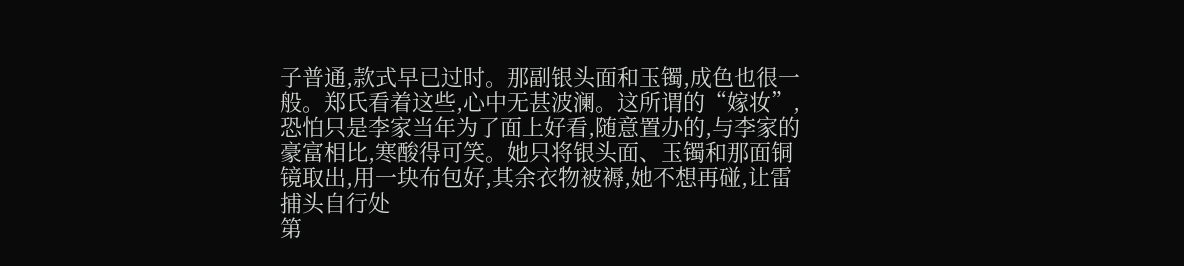子普通,款式早已过时。那副银头面和玉镯,成色也很一般。郑氏看着这些,心中无甚波澜。这所谓的“嫁妆”,恐怕只是李家当年为了面上好看,随意置办的,与李家的豪富相比,寒酸得可笑。她只将银头面、玉镯和那面铜镜取出,用一块布包好,其余衣物被褥,她不想再碰,让雷捕头自行处
第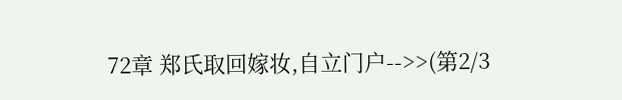72章 郑氏取回嫁妆,自立门户-->>(第2/3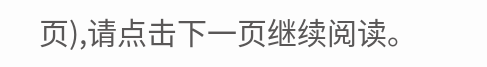页),请点击下一页继续阅读。